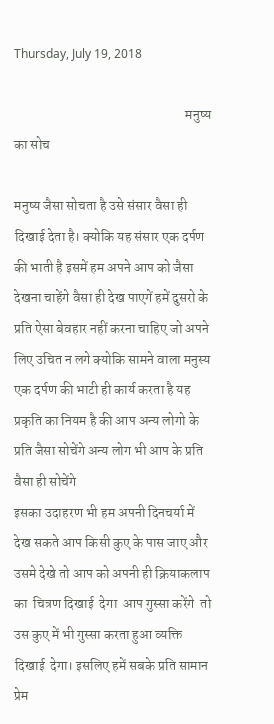Thursday, July 19, 2018

                                                              मनुष्य का सोच

मनुष्य जैसा सोचता है उसे संसार वैसा ही दिखाई देता है। क्योकि यह संसार एक दर्पण की भाती है इसमें हम अपने आप को जैसा देखना चाहेंगे वैसा ही देख पाएगें हमें दुसरो के प्रति ऐसा बेवहार नहीं करना चाहिए जो अपने लिए उचित न लगे क्योकि सामने वाला मनुस्य एक दर्पण की भाटी ही कार्य करता है यह प्रकृति का नियम है की आप अन्य लोगो के प्रति जैसा सोचेंगे अन्य लोग भी आप के प्रति वैसा ही सोचेंगे
इसका उदाहरण भी हम अपनी दिनचर्या में देख सकते आप किसी कुए के पास जाए और उसमे देखे तो आप को अपनी ही क्रियाकलाप का  चित्रण दिखाई  देगा  आप गुस्सा करेंगे  तो उस कुए में भी गुस्सा करता हुआ व्यक्ति दिखाई  देगा। इसलिए हमें सबके प्रति सामान प्रेम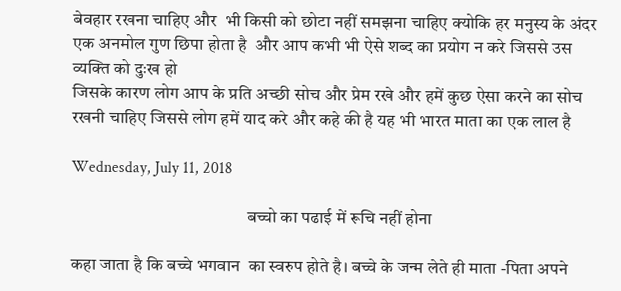बेवहार रखना चाहिए और  भी किसी को छोटा नहीं समझना चाहिए क्योकि हर मनुस्य के अंदर एक अनमोल गुण छिपा होता है  और आप कभी भी ऐसे शब्द का प्रयोग न करे जिससे उस व्यक्ति को दुःख हो
जिसके कारण लोग आप के प्रति अच्छी सोच और प्रेम रखे और हमें कुछ ऐसा करने का सोच रखनी चाहिए जिससे लोग हमें याद करे और कहे की है यह भी भारत माता का एक लाल है

Wednesday, July 11, 2018

                                                  बच्चो का पढाई में रूचि नहीं होना

कहा जाता है कि बच्चे भगवान  का स्वरुप होते है। बच्चे के जन्म लेते ही माता -पिता अपने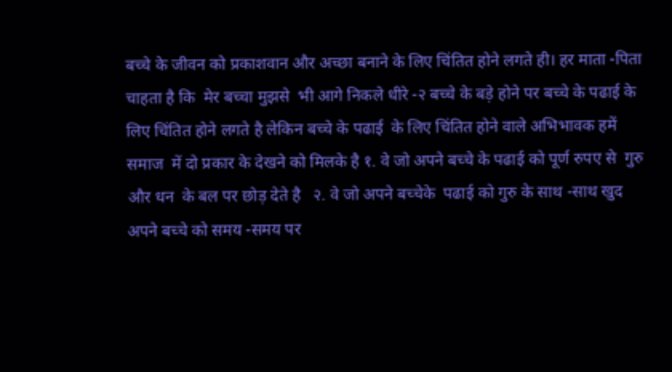बच्चे के जीवन को प्रकाशवान और अच्छा बनाने के लिए चिंतित होने लगते ही। हर माता -पिता चाहता है कि  मेर बच्चा मुझसे  भी आगे निकले धीरे -२ बच्चे के बड़े होने पर बच्चे के पढाई के लिए चिंतित होने लगते है लेकिन बच्चे के पढाई  के लिए चिंतित होने वाले अभिभावक हमें समाज  में दो प्रकार के देखने को मिलके है १. वे जो अपने बच्चे के पढाई को पूर्ण रुपए से  गुरु और धन  के बल पर छोड़ देते है   २. वे जो अपने बच्चेके  पढाई को गुरु के साथ -साथ खुद अपने बच्चे को समय -समय पर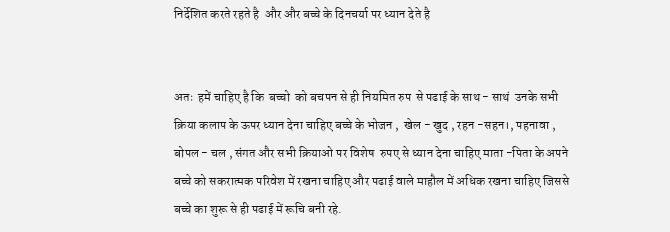निर्देशित करते रहते है  और और बच्चे के दिनचर्या पर ध्यान देते है


अतः  हमें चाहिए है कि  बच्चो  को बचपन से ही नियमित रुप  से पढाई के साथ - साथं  उनके सभी क्रिया कलाप के ऊपर ध्यान देना चाहिए बच्चे के भोजन ,  खेल - खुद , रहन -सहन।, पहनावा , बोपल - चल , संगत और सभी क्रियाओ पर विशेष  रुपए से ध्यान देना चाहिए माता -पिता के अपने बच्चे को सकरात्मक परिवेश में रखना चाहिए और पढाई वाले माहौल में अधिक रखना चाहिए जिससे बच्चे का शुरू से ही पढाई में रूचि बनी रहे.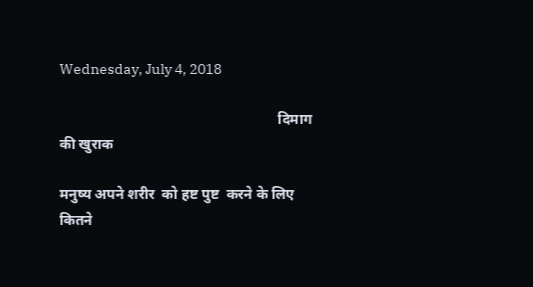Wednesday, July 4, 2018

                                                            दिमाग की खुराक

मनुष्य अपने शरीर  को हष्ट पुष्ट  करने के लिए कितने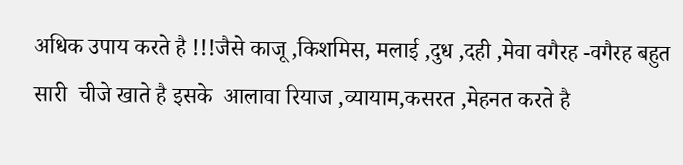अधिक उपाय करते है !!!जैसे काजू ,किशमिस, मलाई ,दुध ,दही ,मेवा वगैरह -वगैरह बहुत सारी  चीजे खाते है इसके  आलावा रियाज ,व्यायाम,कसरत ,मेहनत करते है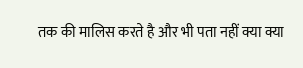तक की मालिस करते है और भी पता नहीं क्या क्या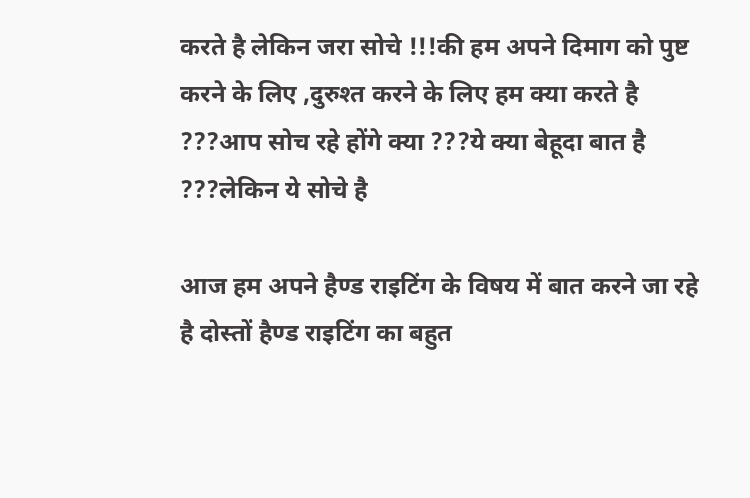करते है लेकिन जरा सोचे !!!की हम अपने दिमाग को पुष्ट करने के लिए ,दुरुश्त करने के लिए हम क्या करते है ???आप सोच रहे होंगे क्या ???ये क्या बेहूदा बात है ???लेकिन ये सोचे है

आज हम अपने हैण्ड राइटिंग के विषय में बात करने जा रहे है दोस्तों हैण्ड राइटिंग का बहुत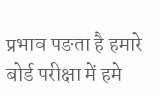प्रभाव पङता है हमारे बोर्ड परीक्षा में हमे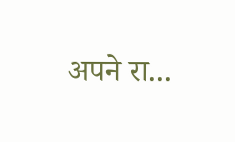अपने रा...